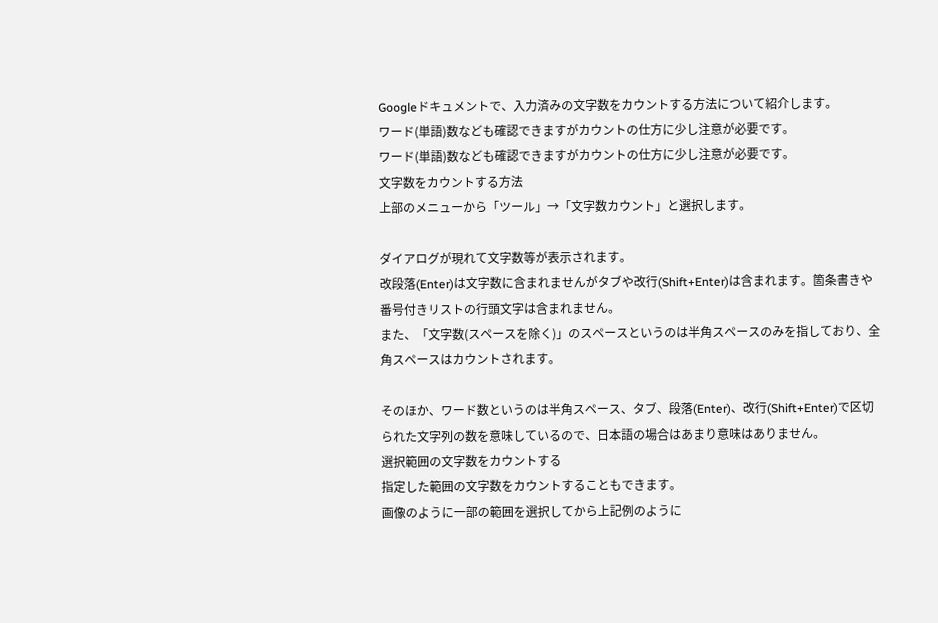Googleドキュメントで、入力済みの文字数をカウントする方法について紹介します。
ワード(単語)数なども確認できますがカウントの仕方に少し注意が必要です。
ワード(単語)数なども確認できますがカウントの仕方に少し注意が必要です。
文字数をカウントする方法
上部のメニューから「ツール」→「文字数カウント」と選択します。

ダイアログが現れて文字数等が表示されます。
改段落(Enter)は文字数に含まれませんがタブや改行(Shift+Enter)は含まれます。箇条書きや番号付きリストの行頭文字は含まれません。
また、「文字数(スペースを除く)」のスペースというのは半角スペースのみを指しており、全角スペースはカウントされます。

そのほか、ワード数というのは半角スペース、タブ、段落(Enter)、改行(Shift+Enter)で区切られた文字列の数を意味しているので、日本語の場合はあまり意味はありません。
選択範囲の文字数をカウントする
指定した範囲の文字数をカウントすることもできます。
画像のように一部の範囲を選択してから上記例のように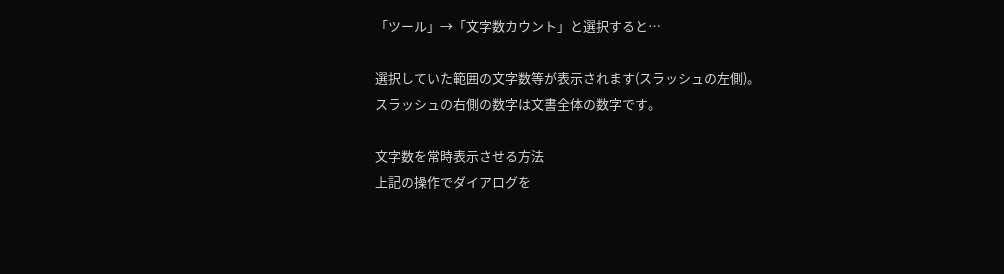「ツール」→「文字数カウント」と選択すると…

選択していた範囲の文字数等が表示されます(スラッシュの左側)。
スラッシュの右側の数字は文書全体の数字です。

文字数を常時表示させる方法
上記の操作でダイアログを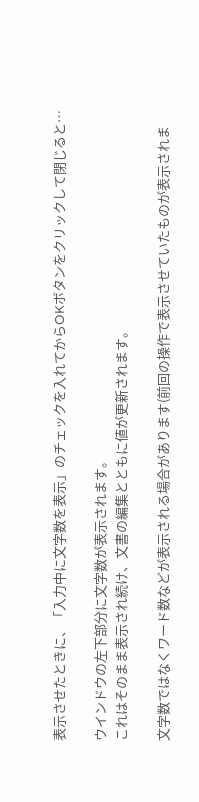表示させたときに、「入力中に文字数を表示」のチェックを入れてからOKボタンをクリックして閉じると…

ウインドウの左下部分に文字数が表示されます。
これはそのまま表示され続け、文書の編集とともに値が更新されます。

文字数ではなくワード数などが表示される場合があります(前回の操作で表示させていたものが表示されま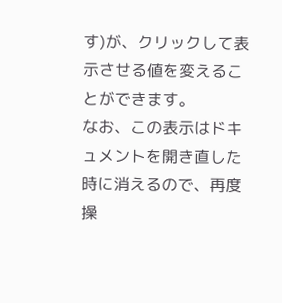す)が、クリックして表示させる値を変えることができます。
なお、この表示はドキュメントを開き直した時に消えるので、再度操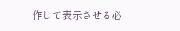作して表示させる必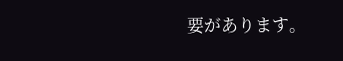要があります。